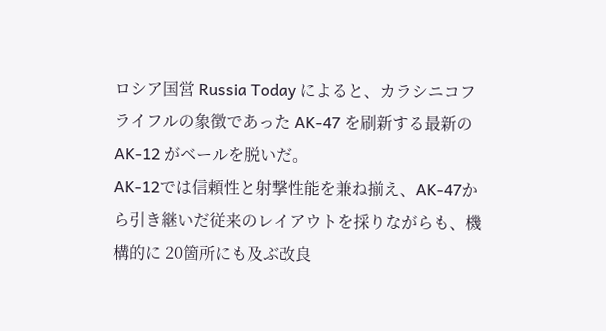ロシア国営 Russia Today によると、カラシニコフライフルの象徴であった AK-47 を刷新する最新の AK-12 がベールを脱いだ。
AK-12では信頼性と射撃性能を兼ね揃え、AK-47から引き継いだ従来のレイアウトを採りながらも、機構的に 20箇所にも及ぶ改良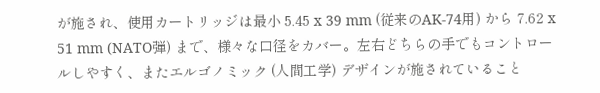が施され、使用カートリッジは最小 5.45 x 39 mm (従来のAK-74用) から 7.62 x 51 mm (NATO弾) まで、様々な口径をカバー。左右どちらの手でもコントロールしやすく、またエルゴノミック (人間工学) デザインが施されていること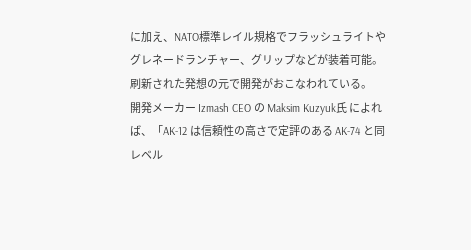に加え、NATO標準レイル規格でフラッシュライトやグレネードランチャー、グリップなどが装着可能。刷新された発想の元で開発がおこなわれている。
開発メーカー Izmash CEO の Maksim Kuzyuk氏 によれば、「AK-12 は信頼性の高さで定評のある AK-74 と同レベル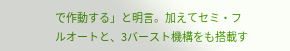で作動する」と明言。加えてセミ・フルオートと、3バースト機構をも搭載す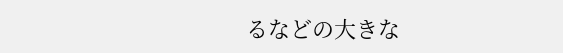るなどの大きな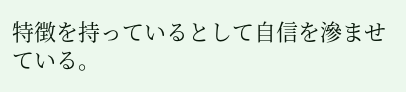特徴を持っているとして自信を滲ませている。